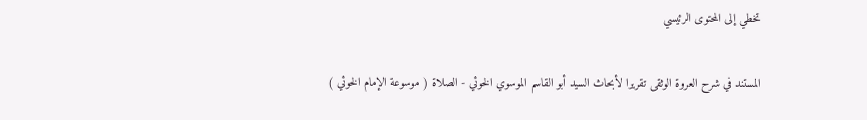تخطي إلى المحتوى الرئيسي

المستند في شرح العروة الوثقى تقريرا لأبحاث السيد أبو القاسم الموسوي الخوئي - الصلاة ( موسوعة الإمام الخوئي )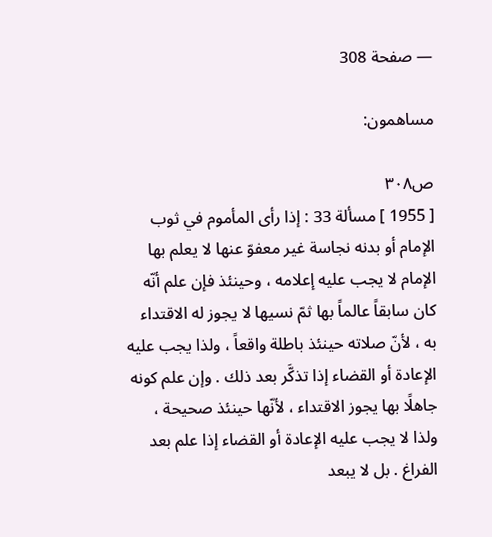— صفحة 308

مساهمون:

ص٣٠٨
[ 1955 ] مسألة 33 : إذا رأى المأموم في ثوب الإمام أو بدنه نجاسة غير معفوّ عنها لا يعلم بها الإمام لا يجب عليه إعلامه ، وحينئذ فإن علم أنّه كان سابقاً عالماً بها ثمّ نسيها لا يجوز له الاقتداء به ، لأنّ صلاته حينئذ باطلة واقعاً ، ولذا يجب عليه الإعادة أو القضاء إذا تذكَّر بعد ذلك . وإن علم كونه جاهلًا بها يجوز الاقتداء ، لأنّها حينئذ صحيحة ، ولذا لا يجب عليه الإعادة أو القضاء إذا علم بعد الفراغ . بل لا يبعد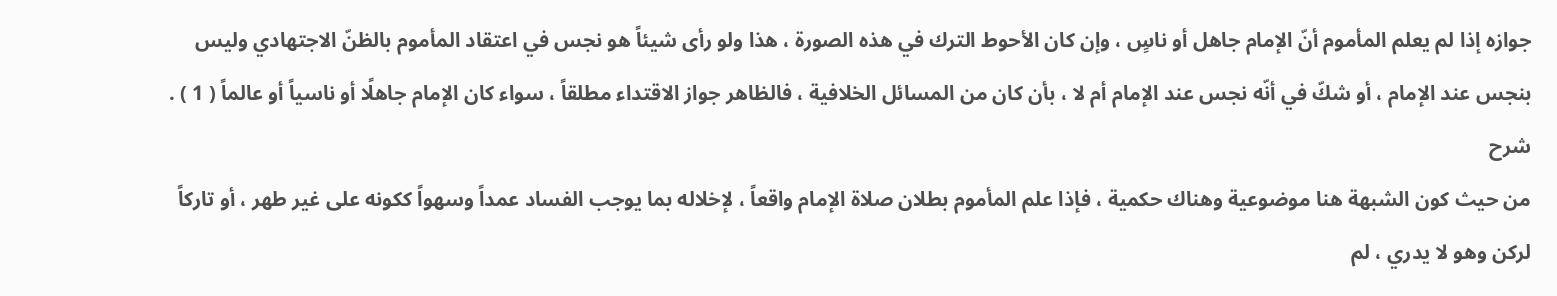جوازه إذا لم يعلم المأموم أنّ الإمام جاهل أو ناسٍ ، وإن كان الأحوط الترك في هذه الصورة ، هذا ولو رأى شيئاً هو نجس في اعتقاد المأموم بالظنّ الاجتهادي وليس بنجس عند الإمام ، أو شكّ في أنّه نجس عند الإمام أم لا ، بأن كان من المسائل الخلافية ، فالظاهر جواز الاقتداء مطلقاً ، سواء كان الإمام جاهلًا أو ناسياً أو عالماً ( 1 ) .
شرح
من حيث كون الشبهة هنا موضوعية وهناك حكمية ، فإذا علم المأموم بطلان صلاة الإمام واقعاً ، لإخلاله بما يوجب الفساد عمداً وسهواً ككونه على غير طهر ، أو تاركاً لركن وهو لا يدري ، لم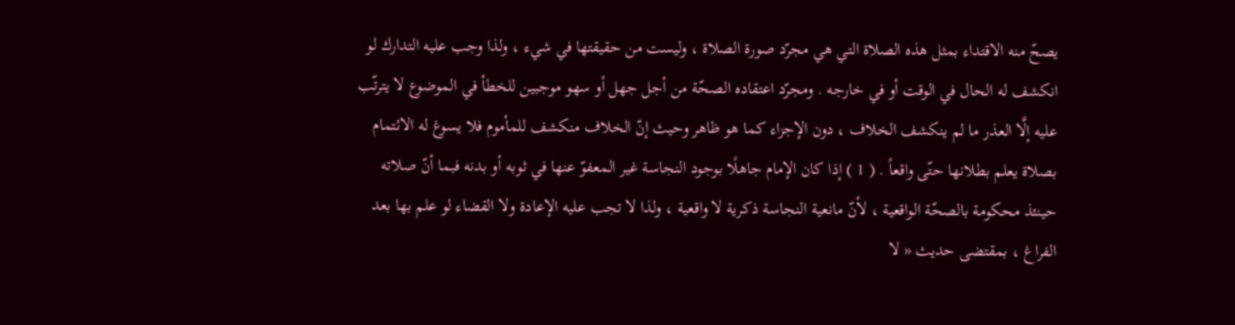يصحّ منه الاقتداء بمثل هذه الصلاة التي هي مجرّد صورة الصلاة ، وليست من حقيقتها في شيء ، ولذا وجب عليه التدارك لو انكشف له الحال في الوقت أو في خارجه . ومجرّد اعتقاده الصحّة من أجل جهل أو سهو موجبين للخطأ في الموضوع لا يترتّب عليه إلَّا العذر ما لم ينكشف الخلاف ، دون الإجزاء كما هو ظاهر وحيث إنّ الخلاف منكشف للمأموم فلا يسوغ له الائتمام بصلاة يعلم بطلانها حتّى واقعاً . ( 1 ) إذا كان الإمام جاهلًا بوجود النجاسة غير المعفوّ عنها في ثوبه أو بدنه فبما أنّ صلاته حينئذ محكومة بالصحّة الواقعية ، لأنّ مانعية النجاسة ذكرية لا واقعية ، ولذا لا تجب عليه الإعادة ولا القضاء لو علم بها بعد الفراغ ، بمقتضى حديث « لا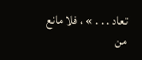تعاد . . . » ، فلا مانع من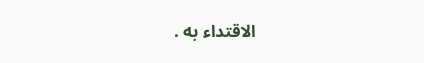الاقتداء به .